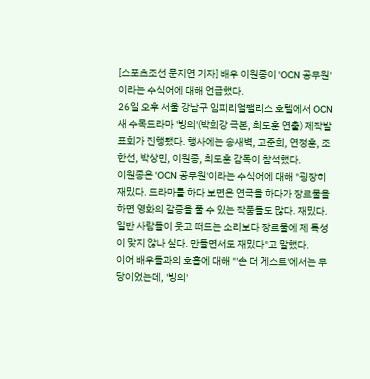[스포츠조선 문지연 기자] 배우 이원종이 'OCN 공무원'이라는 수식어에 대해 언급했다.
26일 오후 서울 강남구 임피리얼팰리스 호텔에서 OCN 새 수목드라마 '빙의'(박희강 극본, 최도훈 연출) 제작발표회가 진행됐다. 행사에는 송새벽, 고준희, 연정훈, 조한선, 박상민, 이원종, 최도훈 감독이 참석했다.
이원종은 'OCN 공무원'이라는 수식어에 대해 "굉장히 재밌다. 드라마를 하다 보면은 연극을 하다가 장르물을 하면 영화의 갈증을 풀 수 있는 작품들도 많다. 재밌다. 일반 사람들이 웃고 떠드는 소리보다 장르물에 제 특성이 맞지 않나 싶다. 만들면서도 재밌다"고 말했다.
이어 배우들과의 호흡에 대해 "'손 더 게스트'에서는 무당이었는데, '빙의'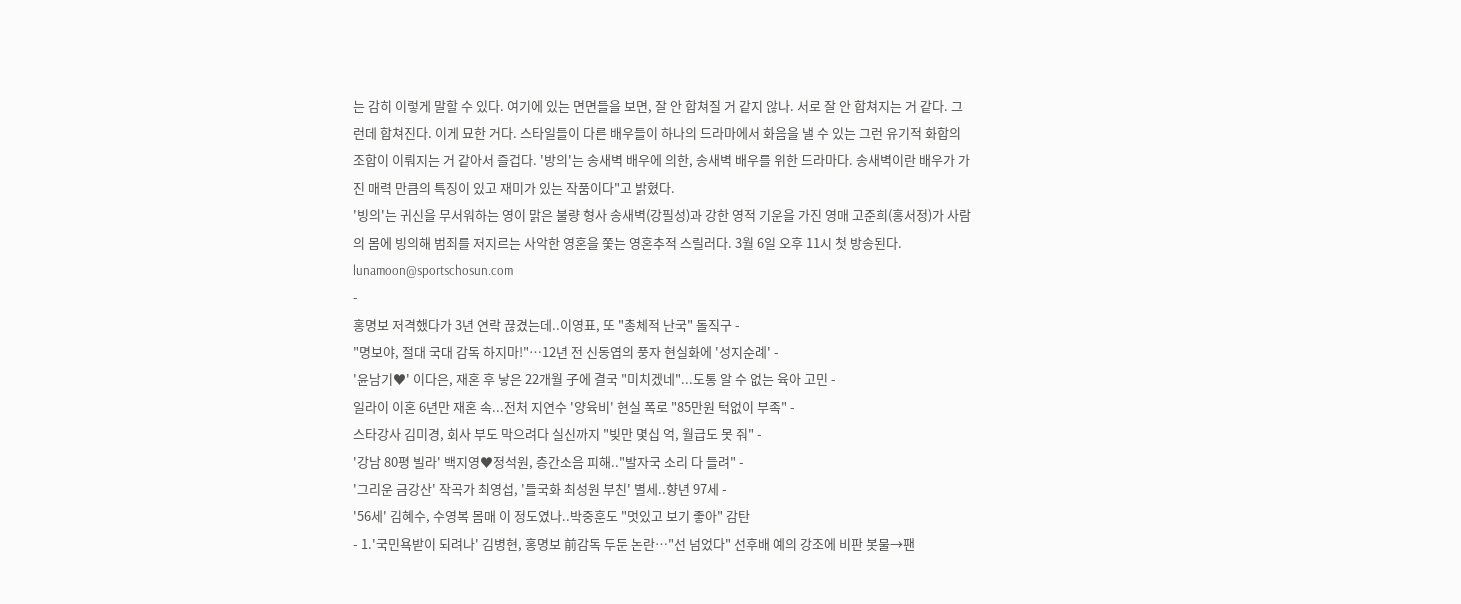는 감히 이렇게 말할 수 있다. 여기에 있는 면면들을 보면, 잘 안 합쳐질 거 같지 않나. 서로 잘 안 합쳐지는 거 같다. 그런데 합쳐진다. 이게 묘한 거다. 스타일들이 다른 배우들이 하나의 드라마에서 화음을 낼 수 있는 그런 유기적 화합의 조합이 이뤄지는 거 같아서 즐겁다. '방의'는 송새벽 배우에 의한, 송새벽 배우를 위한 드라마다. 송새벽이란 배우가 가진 매력 만큼의 특징이 있고 재미가 있는 작품이다"고 밝혔다.
'빙의'는 귀신을 무서워하는 영이 맑은 불량 형사 송새벽(강필성)과 강한 영적 기운을 가진 영매 고준희(홍서정)가 사람의 몸에 빙의해 범죄를 저지르는 사악한 영혼을 쫓는 영혼추적 스릴러다. 3월 6일 오후 11시 첫 방송된다.
lunamoon@sportschosun.com
-
홍명보 저격했다가 3년 연락 끊겼는데..이영표, 또 "총체적 난국" 돌직구 -
"명보야, 절대 국대 감독 하지마!"…12년 전 신동엽의 풍자 현실화에 '성지순례' -
'윤남기♥' 이다은, 재혼 후 낳은 22개월 子에 결국 "미치겠네"...도통 알 수 없는 육아 고민 -
일라이 이혼 6년만 재혼 속...전처 지연수 '양육비' 현실 폭로 "85만원 턱없이 부족" -
스타강사 김미경, 회사 부도 막으려다 실신까지 "빚만 몇십 억, 월급도 못 줘" -
'강남 80평 빌라' 백지영♥정석원, 층간소음 피해.."발자국 소리 다 들려" -
'그리운 금강산' 작곡가 최영섭, '들국화 최성원 부친' 별세..향년 97세 -
'56세' 김혜수, 수영복 몸매 이 정도였나..박중훈도 "멋있고 보기 좋아" 감탄
- 1.'국민욕받이 되려나' 김병현, 홍명보 前감독 두둔 논란…"선 넘었다" 선후배 예의 강조에 비판 봇물→팬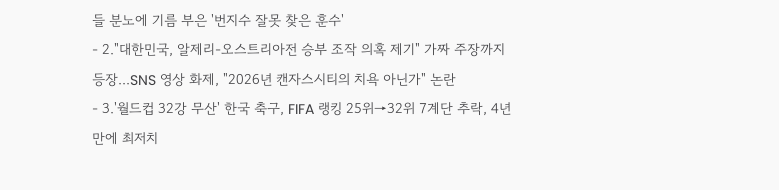들 분노에 기름 부은 '번지수 잘못 찾은 훈수'
- 2."대한민국, 알제리-오스트리아전 승부 조작 의혹 제기" 가짜 주장까지 등장...SNS 영상 화제, "2026년 캔자스시티의 치욕 아닌가" 논란
- 3.'월드컵 32강 무산' 한국 축구, FIFA 랭킹 25위→32위 7계단 추락, 4년만에 최저치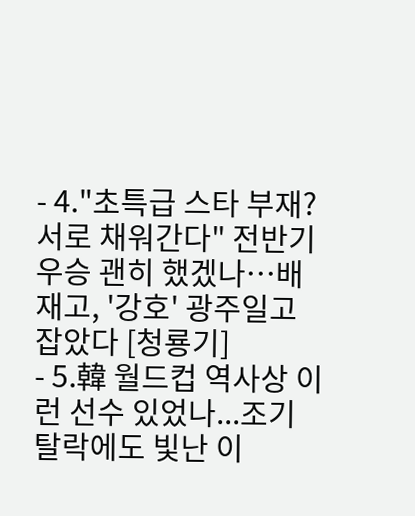- 4."초특급 스타 부재? 서로 채워간다" 전반기 우승 괜히 했겠나…배재고, '강호' 광주일고 잡았다 [청룡기]
- 5.韓 월드컵 역사상 이런 선수 있었나...조기 탈락에도 빛난 이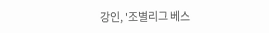강인, '조별리그 베스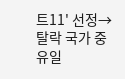트11' 선정→탈락 국가 중 유일